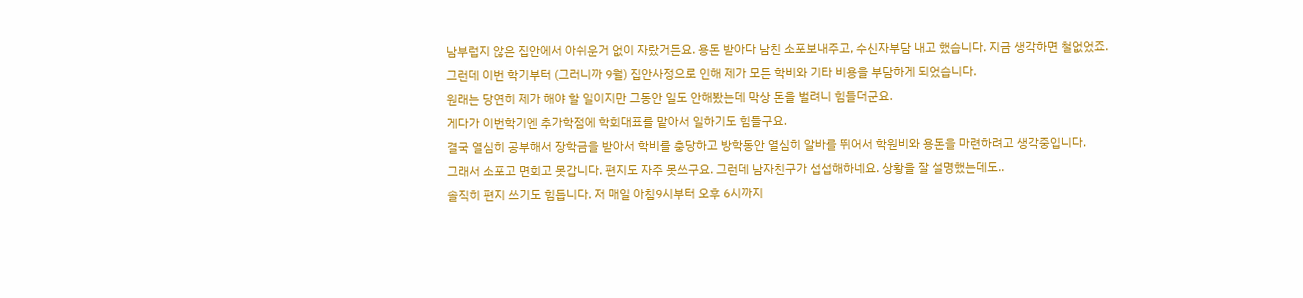남부럽지 않은 집안에서 아쉬운거 없이 자랐거든요. 용돈 받아다 남친 소포보내주고, 수신자부담 내고 했습니다. 지금 생각하면 철없었죠.
그런데 이번 학기부터 (그러니까 9월) 집안사정으로 인해 제가 모든 학비와 기타 비용을 부담하게 되었습니다.
원래는 당연히 제가 해야 할 일이지만 그동안 일도 안해봤는데 막상 돈을 벌려니 힘들더군요.
게다가 이번학기엔 추가학점에 학회대표를 맡아서 일하기도 힘들구요.
결국 열심히 공부해서 장학금을 받아서 학비를 충당하고 방학동안 열심히 알바를 뛰어서 학원비와 용돈을 마련하려고 생각중입니다.
그래서 소포고 면회고 못갑니다. 편지도 자주 못쓰구요. 그런데 남자친구가 섭섭해하네요. 상황을 잘 설명했는데도..
솔직히 편지 쓰기도 힘듭니다. 저 매일 아침9시부터 오후 6시까지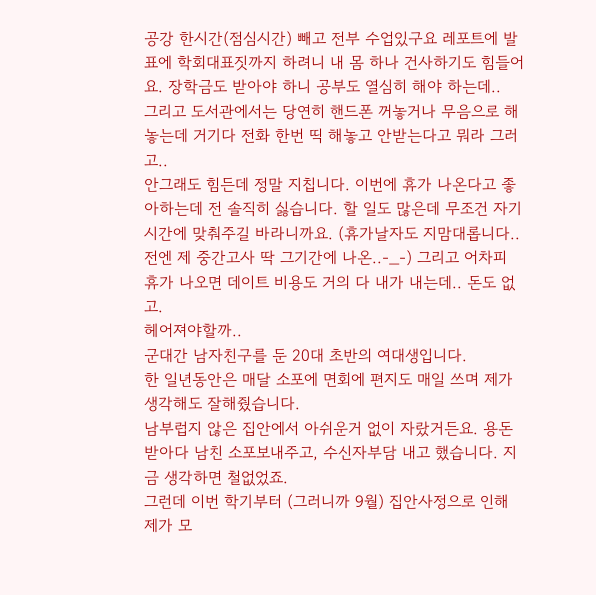공강 한시간(점심시간) 빼고 전부 수업있구요 레포트에 발표에 학회대표짓까지 하려니 내 몸 하나 건사하기도 힘들어요. 장학금도 받아야 하니 공부도 열심히 해야 하는데..
그리고 도서관에서는 당연히 핸드폰 꺼놓거나 무음으로 해놓는데 거기다 전화 한번 띡 해놓고 안받는다고 뭐라 그러고..
안그래도 힘든데 정말 지칩니다. 이번에 휴가 나온다고 좋아하는데 전 솔직히 싫습니다. 할 일도 많은데 무조건 자기 시간에 맞춰주길 바라니까요. (휴가날자도 지맘대롭니다.. 전엔 제 중간고사 딱 그기간에 나온..-_-) 그리고 어차피 휴가 나오면 데이트 비용도 거의 다 내가 내는데.. 돈도 없고.
헤어져야할까..
군대간 남자친구를 둔 20대 초반의 여대생입니다.
한 일년동안은 매달 소포에 면회에 편지도 매일 쓰며 제가 생각해도 잘해줬습니다.
남부럽지 않은 집안에서 아쉬운거 없이 자랐거든요. 용돈 받아다 남친 소포보내주고, 수신자부담 내고 했습니다. 지금 생각하면 철없었죠.
그런데 이번 학기부터 (그러니까 9월) 집안사정으로 인해 제가 모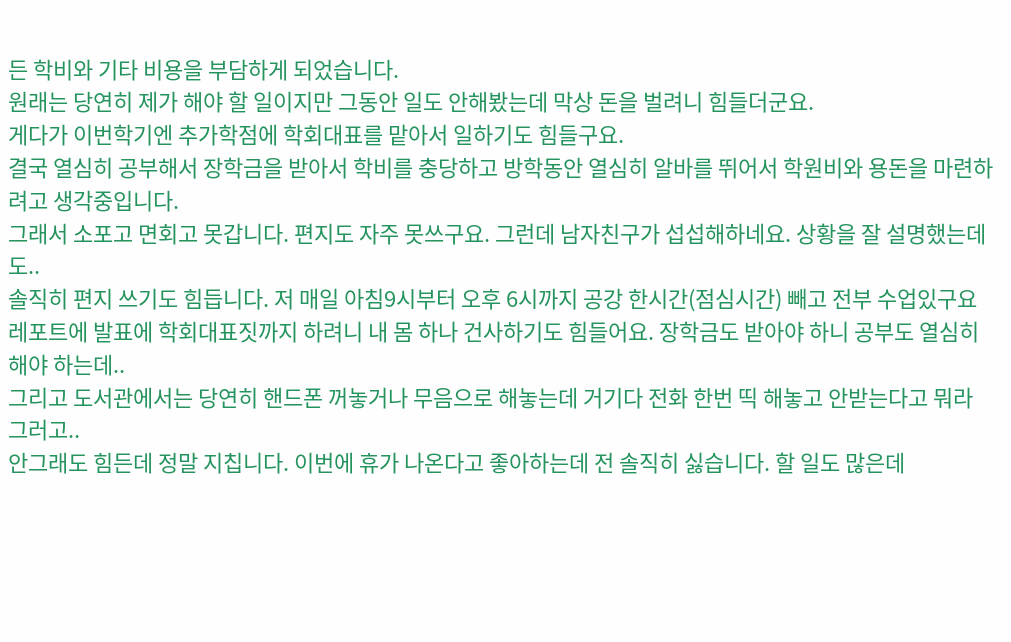든 학비와 기타 비용을 부담하게 되었습니다.
원래는 당연히 제가 해야 할 일이지만 그동안 일도 안해봤는데 막상 돈을 벌려니 힘들더군요.
게다가 이번학기엔 추가학점에 학회대표를 맡아서 일하기도 힘들구요.
결국 열심히 공부해서 장학금을 받아서 학비를 충당하고 방학동안 열심히 알바를 뛰어서 학원비와 용돈을 마련하려고 생각중입니다.
그래서 소포고 면회고 못갑니다. 편지도 자주 못쓰구요. 그런데 남자친구가 섭섭해하네요. 상황을 잘 설명했는데도..
솔직히 편지 쓰기도 힘듭니다. 저 매일 아침9시부터 오후 6시까지 공강 한시간(점심시간) 빼고 전부 수업있구요 레포트에 발표에 학회대표짓까지 하려니 내 몸 하나 건사하기도 힘들어요. 장학금도 받아야 하니 공부도 열심히 해야 하는데..
그리고 도서관에서는 당연히 핸드폰 꺼놓거나 무음으로 해놓는데 거기다 전화 한번 띡 해놓고 안받는다고 뭐라 그러고..
안그래도 힘든데 정말 지칩니다. 이번에 휴가 나온다고 좋아하는데 전 솔직히 싫습니다. 할 일도 많은데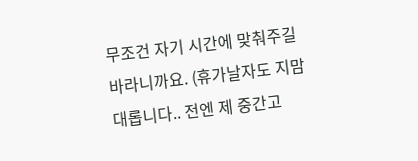무조건 자기 시간에 맞춰주길 바라니까요. (휴가날자도 지맘대롭니다.. 전엔 제 중간고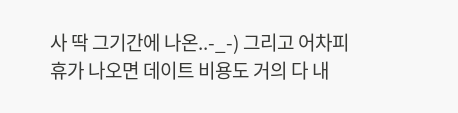사 딱 그기간에 나온..-_-) 그리고 어차피 휴가 나오면 데이트 비용도 거의 다 내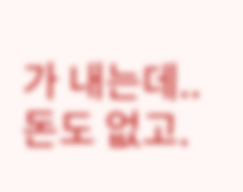가 내는데.. 돈도 없고.